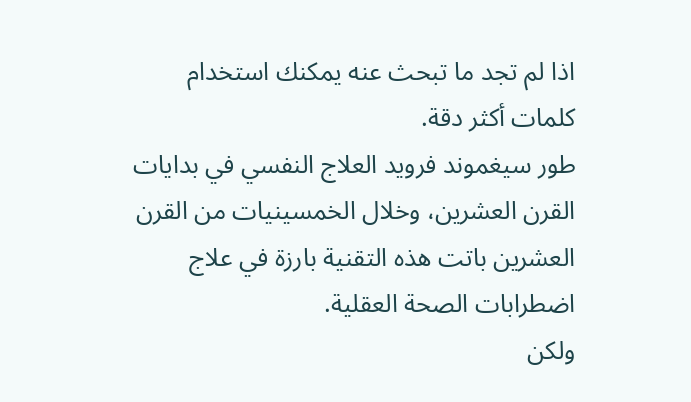اذا لم تجد ما تبحث عنه يمكنك استخدام كلمات أكثر دقة.
طور سيغموند فرويد العلاج النفسي في بدايات القرن العشرين، وخلال الخمسينيات من القرن العشرين باتت هذه التقنية بارزة في علاج اضطرابات الصحة العقلية.
ولكن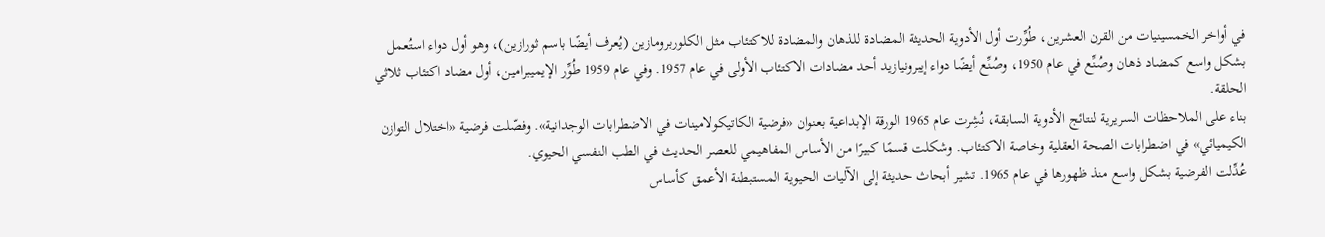في أواخر الخمسينيات من القرن العشرين، طُوِّرت أول الأدوية الحديثة المضادة للذهان والمضادة للاكتئاب مثل الكلوربرومازين (يُعرف أيضًا باسم ثورازين)، وهو أول دواء استُعمل بشكل واسع كمضاد ذهان وصُنِّع في عام 1950، وصُنِّع أيضًا دواء إيبرونيازيد أحد مضادات الاكتئاب الأولى في عام 1957. وفي عام 1959 طُوِّر الإيميبرامين، أول مضاد اكتئاب ثلاثي الحلقة.
بناء على الملاحظات السريرية لنتائج الأدوية السابقة، نُشِرت عام 1965 الورقة الإبداعية بعنوان «فرضية الكاتيكولامينات في الاضطرابات الوجدانية». وفصّلت فرضية «اختلال التوازن الكيميائي» في اضطرابات الصحة العقلية وخاصة الاكتئاب. وشكلت قسمًا كبيرًا من الأساس المفاهيمي للعصر الحديث في الطب النفسي الحيوي.
عُدِّلت الفرضية بشكل واسع منذ ظهورها في عام 1965. تشير أبحاث حديثة إلى الآليات الحيوية المستبطنة الأعمق كأساس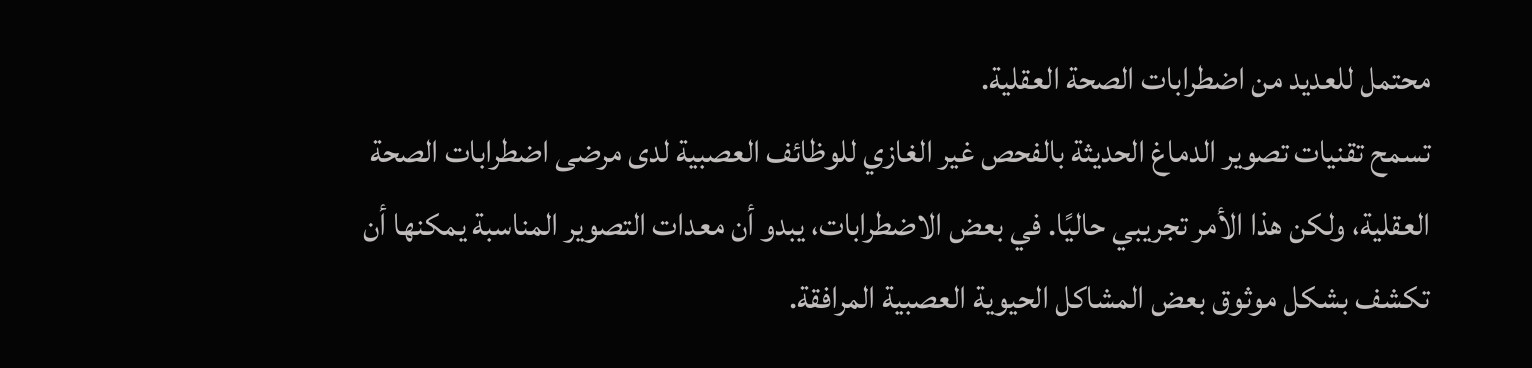محتمل للعديد من اضطرابات الصحة العقلية.
تسمح تقنيات تصوير الدماغ الحديثة بالفحص غير الغازي للوظائف العصبية لدى مرضى اضطرابات الصحة العقلية، ولكن هذا الأمر تجريبي حاليًا. في بعض الاضطرابات، يبدو أن معدات التصوير المناسبة يمكنها أن تكشف بشكل موثوق بعض المشاكل الحيوية العصبية المرافقة.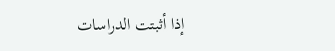إذا أثبتت الدراسات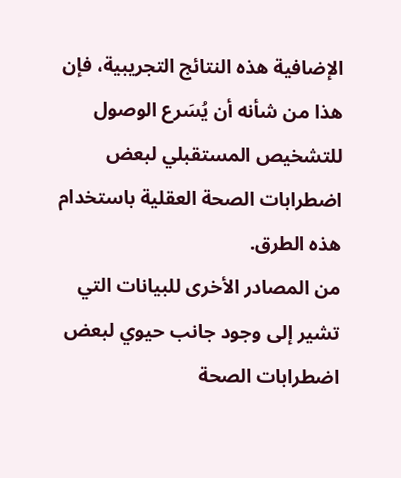الإضافية هذه النتائج التجريبية، فإن هذا من شأنه أن يُسَرع الوصول للتشخيص المستقبلي لبعض اضطرابات الصحة العقلية باستخدام هذه الطرق.
من المصادر الأخرى للبيانات التي تشير إلى وجود جانب حيوي لبعض اضطرابات الصحة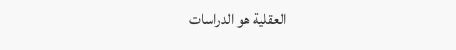العقلية هو الدراسات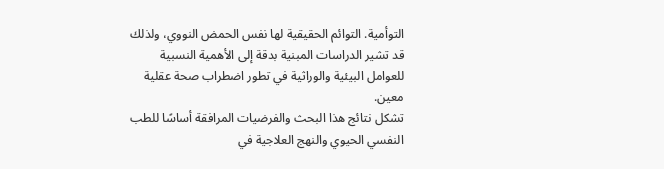التوأمية. التوائم الحقيقية لها نفس الحمض النووي، ولذلك قد تشير الدراسات المبنية بدقة إلى الأهمية النسبية للعوامل البيئية والوراثية في تطور اضطراب صحة عقلية معين.
تشكل نتائج هذا البحث والفرضيات المرافقة أساسًا للطب النفسي الحيوي والنهج العلاجية في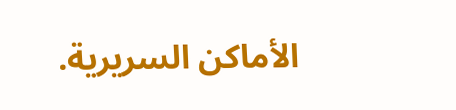الأماكن السريرية.